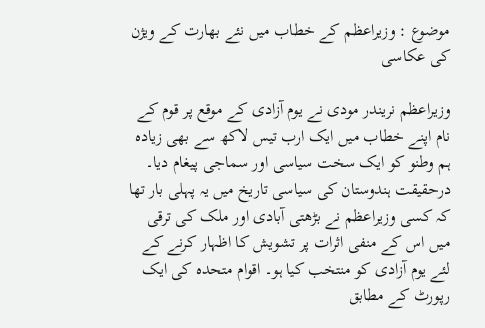موضوع : وزیراعظم کے خطاب میں نئے بھارت کے ویژن کی عکاسی

وزیراعظم نریندر مودی نے یوم آزادی کے موقع پر قوم کے نام اپنے خطاب میں ایک ارب تیس لاکھ سے بھی زیادہ ہم وطنو کو ایک سخت سیاسی اور سماجی پیغام دیا۔ درحقیقت ہندوستان کی سیاسی تاریخ میں یہ پہلی بار تھا کہ کسی وزیراعظم نے بڑھتی آبادی اور ملک کی ترقی میں اس کے منفی اثرات پر تشویش کا اظہار کرنے کے لئے یوم آزادی کو منتخب کیا ہو۔ اقوام متحدہ کی ایک رپورٹ کے مطابق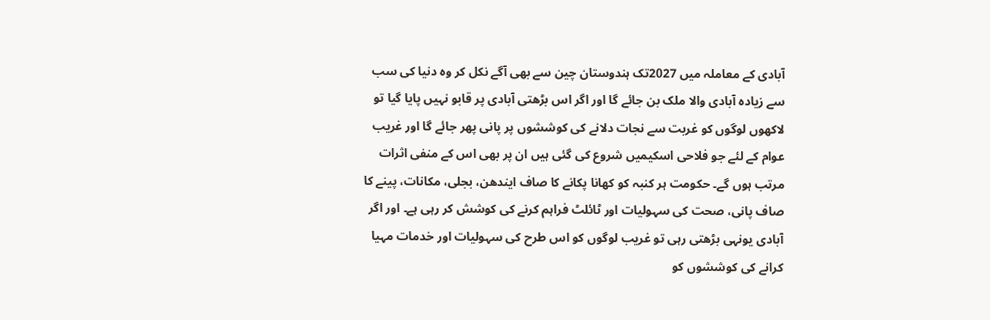آبادی کے معاملہ میں 2027تک ہندوستان چین سے بھی آگے نکل کر وہ دنیا کی سب سے زیادہ آبادی والا ملک بن جائے گا اور اگر اس بڑھتی آبادی پر قابو نہیں پایا گیا تو لاکھوں لوگوں کو غربت سے نجات دلانے کی کوششوں پر پانی پھر جائے گا اور غریب عوام کے لئے جو فلاحی اسکیمیں شروع کی گئی ہیں ان پر بھی اس کے منفی اثرات مرتب ہوں گے۔ حکومت ہر کنبہ کو کھانا پکانے کا صاف ایندھن، بجلی، مکانات، پینے کا صاف پانی، صحت کی سہولیات اور ٹائلٹ فراہم کرنے کی کوشش کر رہی ہے۔ اور اگر آبادی یونہی بڑھتی رہی تو غریب لوگوں کو اس طرح کی سہولیات اور خدمات مہیا کرانے کی کوششوں کو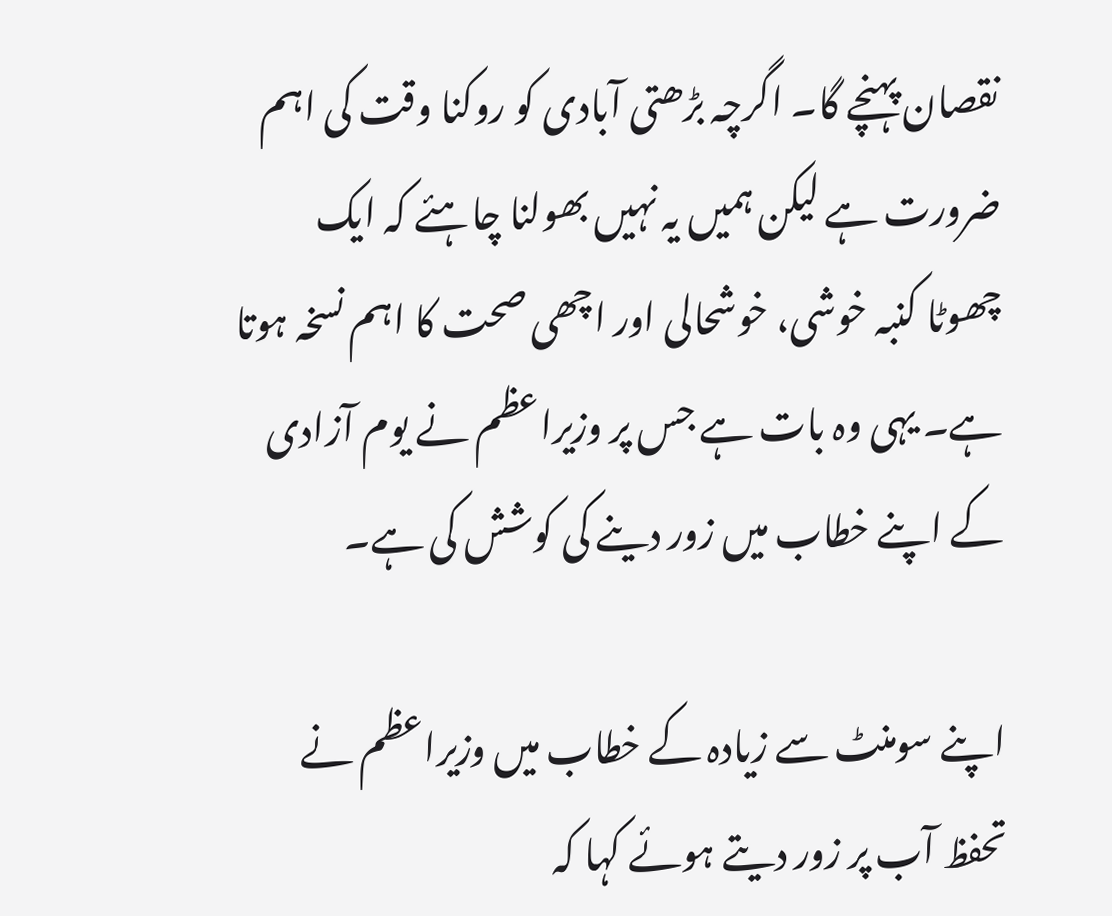نقصان پہنچے گا۔ اگرچہ بڑھتی آبادی کو روکنا وقت کی اہم ضرورت ہے لیکن ہمیں یہ نہیں بھولنا چاہئے کہ ایک چھوٹا کنبہ خوشی، خوشحالی اور اچھی صحت کا اہم نسخہ ہوتا ہے۔ یہی وہ بات ہے جس پر وزیراعظم نے یوم آزادی کے اپنے خطاب میں زور دینے کی کوشش کی ہے۔

اپنے سومنٹ سے زیادہ کے خطاب میں وزیراعظم نے تحفظ آب پر زور دیتے ہوئے کہا کہ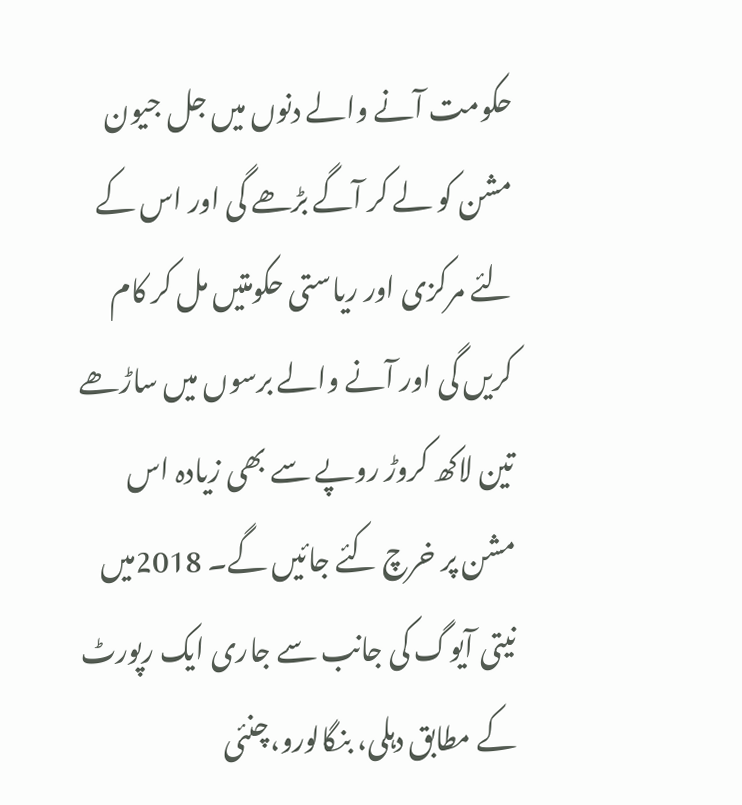حکومت آنے والے دنوں میں جل جیون مشن کو لے کر آگے بڑھے گی اور اس کے لئے مرکزی اور ریاستی حکومتیں مل کر کام کریں گی اور آنے والے برسوں میں ساڑھے تین لاکھ کروڑ روپے سے بھی زیادہ اس مشن پر خرچ کئے جائیں گے۔ 2018میں نیتی آیوگ کی جانب سے جاری ایک رپورٹ کے مطابق دہلی، بنگالورو،چنئی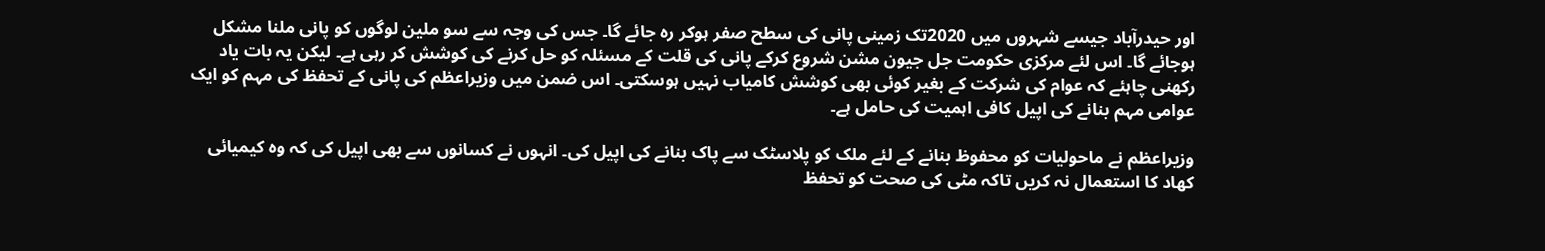اور حیدرآباد جیسے شہروں میں 2020تک زمینی پانی کی سطح صفر ہوکر رہ جائے گا۔ جس کی وجہ سے سو ملین لوگوں کو پانی ملنا مشکل ہوجائے گا۔ اس لئے مرکزی حکومت جل جیون مشن شروع کرکے پانی کی قلت کے مسئلہ کو حل کرنے کی کوشش کر رہی ہے۔ لیکن یہ بات یاد رکھنی چاہئے کہ عوام کی شرکت کے بغیر کوئی بھی کوشش کامیاب نہیں ہوسکتی۔ اس ضمن میں وزیراعظم کی پانی کے تحفظ کی مہم کو ایک عوامی مہم بنانے کی اپیل کافی اہمیت کی حامل ہے۔

وزیراعظم نے ماحولیات کو محفوظ بنانے کے لئے ملک کو پلاسٹک سے پاک بنانے کی اپیل کی۔ انہوں نے کسانوں سے بھی اپیل کی کہ وہ کیمیائی کھاد کا استعمال نہ کریں تاکہ مٹی کی صحت کو تحفظ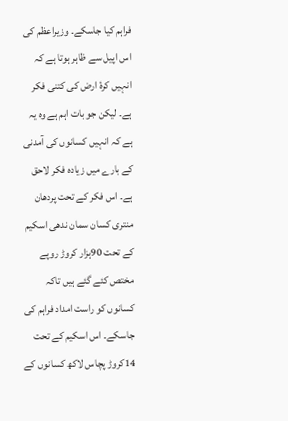فراہم کیا جاسکے۔ وزیراعظم کی اس اپیل سے ظاہر ہوتا ہے کہ انہیں کرۂ ارض کی کتنی فکر ہے۔ لیکن جو بات اہم ہے وہ یہ ہے کہ انہیں کسانوں کی آمدنی کے بارے میں زیادہ فکر لاحق ہے۔ اس فکر کے تحت پردھان منتری کسان سمان ندھی اسکیم کے تحت 90ہزار کروڑ روپے مختص کئے گئے ہیں تاکہ کسانوں کو راست امداد فراہم کی جاسکے۔ اس اسکیم کے تحت 14کروڑ پچاس لاکھ کسانوں کے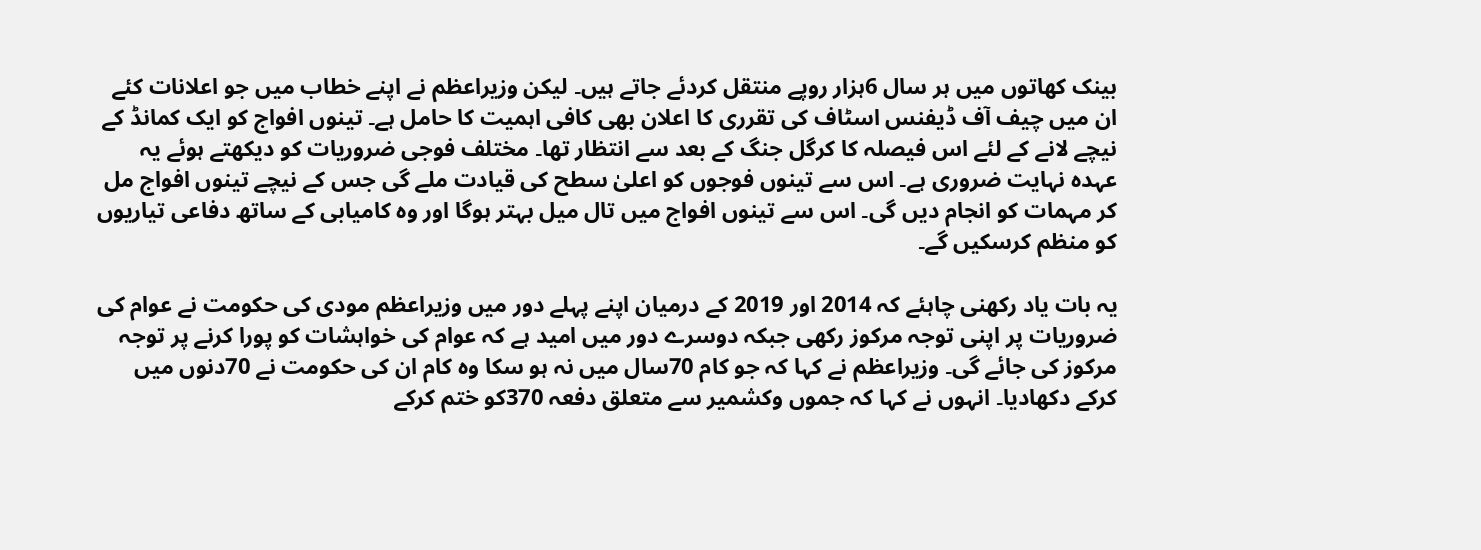بینک کھاتوں میں ہر سال 6ہزار روپے منتقل کردئے جاتے ہیں۔ لیکن وزیراعظم نے اپنے خطاب میں جو اعلانات کئے ان میں چیف آف ڈیفنس اسٹاف کی تقرری کا اعلان بھی کافی اہمیت کا حامل ہے۔ تینوں افواج کو ایک کمانڈ کے نیچے لانے کے لئے اس فیصلہ کا کرگل جنگ کے بعد سے انتظار تھا۔ مختلف فوجی ضروریات کو دیکھتے ہوئے یہ عہدہ نہایت ضروری ہے۔ اس سے تینوں فوجوں کو اعلیٰ سطح کی قیادت ملے گی جس کے نیچے تینوں افواج مل کر مہمات کو انجام دیں گی۔ اس سے تینوں افواج میں تال میل بہتر ہوگا اور وہ کامیابی کے ساتھ دفاعی تیاریوں کو منظم کرسکیں گے۔

یہ بات یاد رکھنی چاہئے کہ 2014 اور 2019 کے درمیان اپنے پہلے دور میں وزیراعظم مودی کی حکومت نے عوام کی ضروریات پر اپنی توجہ مرکوز رکھی جبکہ دوسرے دور میں امید ہے کہ عوام کی خواہشات کو پورا کرنے پر توجہ مرکوز کی جائے گی۔ وزیراعظم نے کہا کہ جو کام 70سال میں نہ ہو سکا وہ کام ان کی حکومت نے 70دنوں میں کرکے دکھادیا۔ انہوں نے کہا کہ جموں وکشمیر سے متعلق دفعہ 370کو ختم کرکے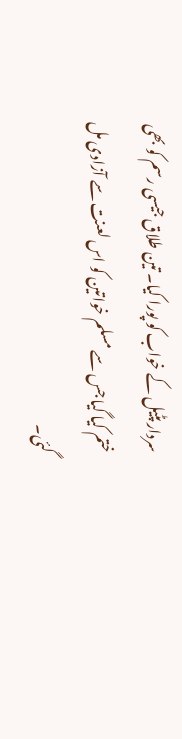سردار پٹیل کے خواب کو پورا کیا۔ تین طلاق جیسی رسم کو بھی ختم کیا گیا جس سے مسلم خواتین کو اس لعنت سے آزادی مل گئی۔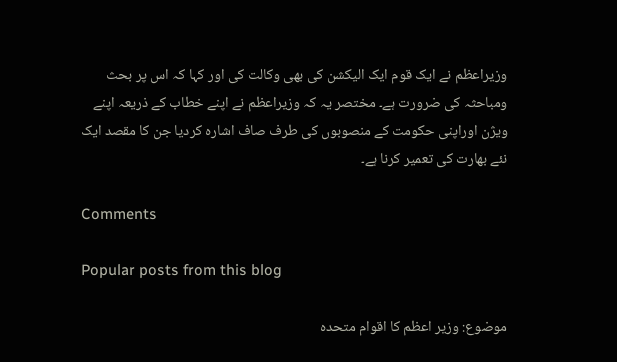وزیراعظم نے ایک قوم ایک الیکشن کی بھی وکالت کی اور کہا کہ اس پر بحث ومباحثہ کی ضرورت ہے۔ مختصر یہ کہ وزیراعظم نے اپنے خطاب کے ذریعہ اپنے ویژن اوراپنی حکومت کے منصوبوں کی طرف صاف اشارہ کردیا جن کا مقصد ایک نئے بھارت کی تعمیر کرنا ہے۔

Comments

Popular posts from this blog

موضوع: وزیر اعظم کا اقوام متحدہ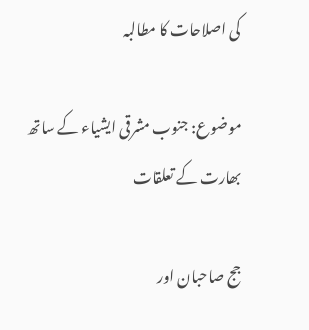کی اصلاحات کا مطالبہ

موضوع: جنوب مشرقی ایشیاء کے ساتھ بھارت کے تعلقات

جج صاحبان اور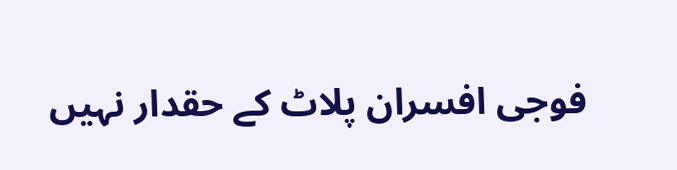فوجی افسران پلاٹ کے حقدار نہیں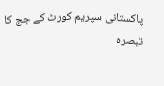پاکستانی سپریم کورٹ کے جج کا تبصرہ